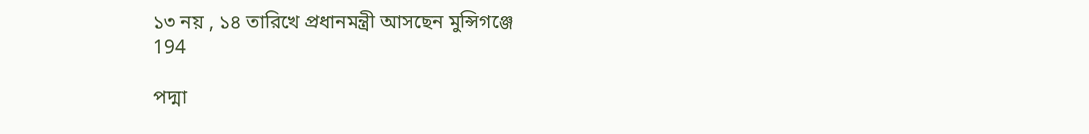১৩ নয় , ১৪ তারিখে প্রধানমন্ত্রী আসছেন মুন্সিগঞ্জে
194

পদ্মা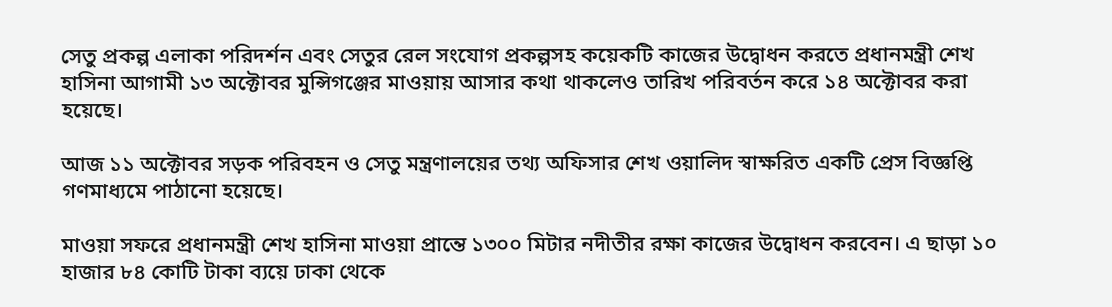সেতু প্রকল্প এলাকা পরিদর্শন এবং সেতুর রেল সংযোগ প্রকল্পসহ কয়েকটি কাজের উদ্বোধন করতে প্রধানমন্ত্রী শেখ হাসিনা আগামী ১৩ অক্টোবর মুন্সিগঞ্জের মাওয়ায় আসার কথা থাকলেও তারিখ পরিবর্তন করে ১৪ অক্টোবর করা হয়েছে।

আজ ১১ অক্টোবর সড়ক পরিবহন ও সেতু মন্ত্রণালয়ের তথ্য অফিসার শেখ ওয়ালিদ স্বাক্ষরিত একটি প্রেস বিজ্ঞপ্তি গণমাধ্যমে পাঠানো হয়েছে।

মাওয়া সফরে প্রধানমন্ত্রী শেখ হাসিনা মাওয়া প্রান্তে ১৩০০ মিটার নদীতীর রক্ষা কাজের উদ্বোধন করবেন। এ ছাড়া ১০ হাজার ৮৪ কোটি টাকা ব্যয়ে ঢাকা থেকে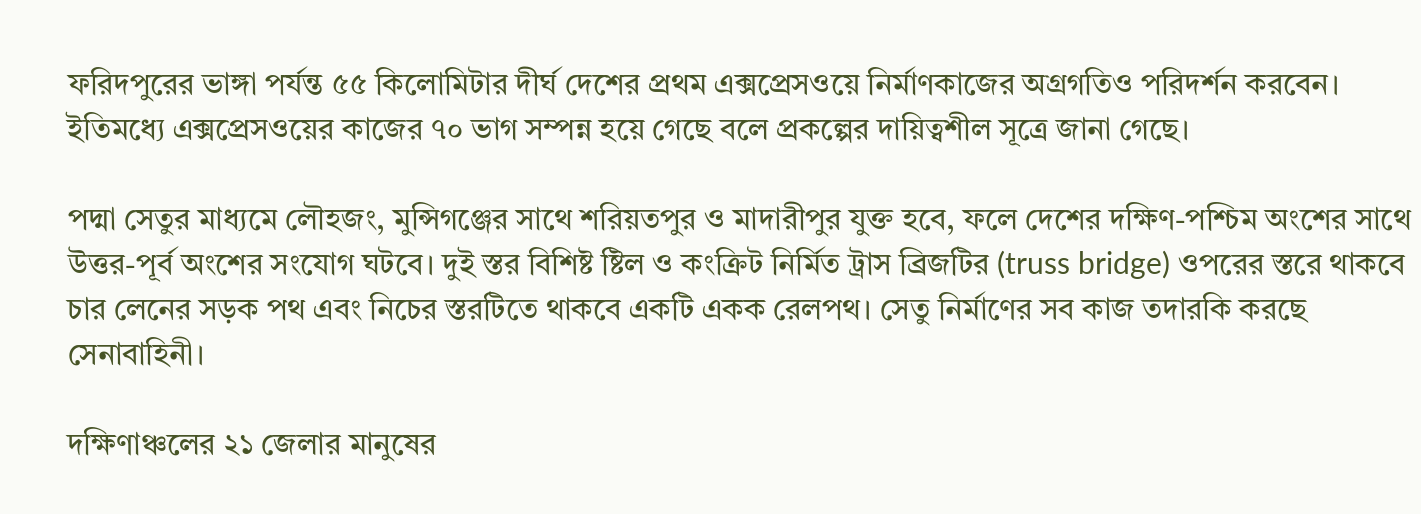ফরিদপুরের ভাঙ্গা পর্যন্ত ৫৫ কিলোমিটার দীর্ঘ দেশের প্রথম এক্সপ্রেসওয়ে নির্মাণকাজের অগ্রগতিও পরিদর্শন করবেন। ইতিমধ্যে এক্সপ্রেসওয়ের কাজের ৭০ ভাগ সম্পন্ন হয়ে গেছে বলে প্রকল্পের দায়িত্বশীল সূত্রে জানা গেছে।

পদ্মা সেতুর মাধ্যমে লৌহজং, মুন্সিগঞ্জের সাথে শরিয়তপুর ও মাদারীপুর যুক্ত হবে, ফলে দেশের দক্ষিণ-পশ্চিম অংশের সাথে উত্তর-পূর্ব অংশের সংযোগ ঘটবে। দুই স্তর বিশিষ্ট ষ্টিল ও কংক্রিট নির্মিত ট্রাস ব্রিজটির (truss bridge) ওপরের স্তরে থাকবে চার লেনের সড়ক পথ এবং নিচের স্তরটিতে থাকবে একটি একক রেলপথ। সেতু নির্মাণের সব কাজ তদারকি করছে সেনাবাহিনী।

দক্ষিণাঞ্চলের ২১ জেলার মানুষের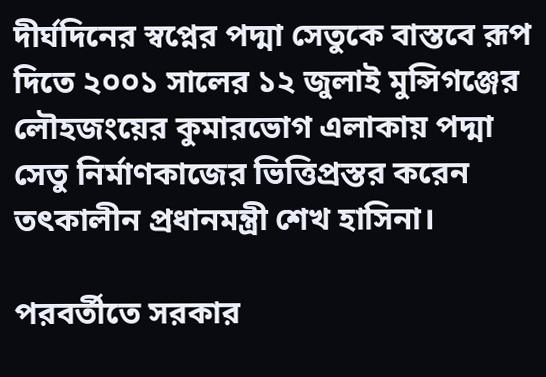দীর্ঘদিনের স্বপ্নের পদ্মা সেতুকে বাস্তবে রূপ দিতে ২০০১ সালের ১২ জুলাই মুন্সিগঞ্জের লৌহজংয়ের কুমারভোগ এলাকায় পদ্মা সেতু নির্মাণকাজের ভিত্তিপ্রস্তর করেন তৎকালীন প্রধানমন্ত্রী শেখ হাসিনা।

পরবর্তীতে সরকার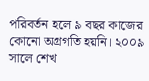পরিবর্তন হলে ৯ বছর কাজের কোনো অগ্রগতি হয়নি। ২০০৯ সালে শেখ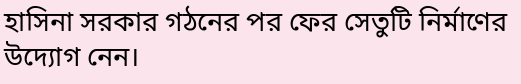হাসিনা সরকার গঠনের পর ফের সেতুটি নির্মাণের উদ্যোগ নেন।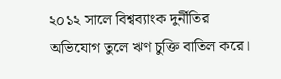২০১২ সালে বিশ্বব্যাংক দুর্নীতির অভিযোগ তুলে ঋণ চুক্তি বাতিল করে।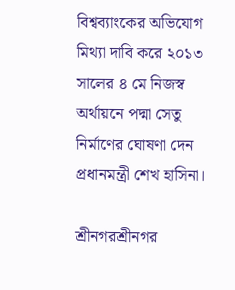বিশ্বব্যাংকের অভিযোগ মিথ্যা দাবি করে ২০১৩ সালের ৪ মে নিজস্ব অর্থায়নে পদ্মা সেতু নির্মাণের ঘোষণা দেন প্রধানমন্ত্রী শেখ হাসিনা।

শ্রীনগরশ্রীনগর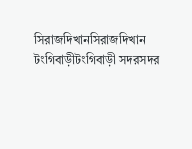সিরাজদিখানসিরাজদিখান টংগিবাড়ীটংগিবাড়ী সদরসদর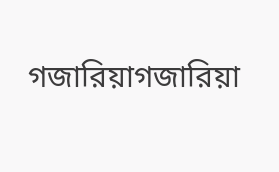গজারিয়াগজারিয়া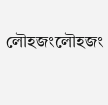লৌহজংলৌহজং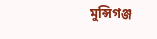মুন্সিগঞ্জ